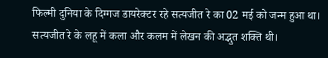फिल्मी दुनिया के दिग्गज डायरेक्टर रहे सत्यजीत रे का 02 मई को जन्म हुआ था। सत्यजीत रे के लहू में कला और कलम में लेखन की अद्भुत शक्ति थी।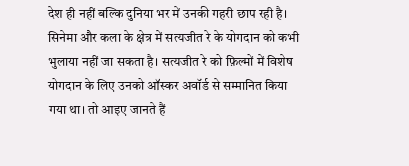देश ही नहीं बल्कि दुनिया भर में उनकी गहरी छाप रही है। सिनेमा और कला के क्षेत्र में सत्यजीत रे के योगदान को कभी भुलाया नहीं जा सकता है। सत्यजीत रे को फ़िल्मों में विशेष योगदान के लिए उनको ऑस्कर अवॉर्ड से सम्मानित किया गया था। तो आइए जानते हैं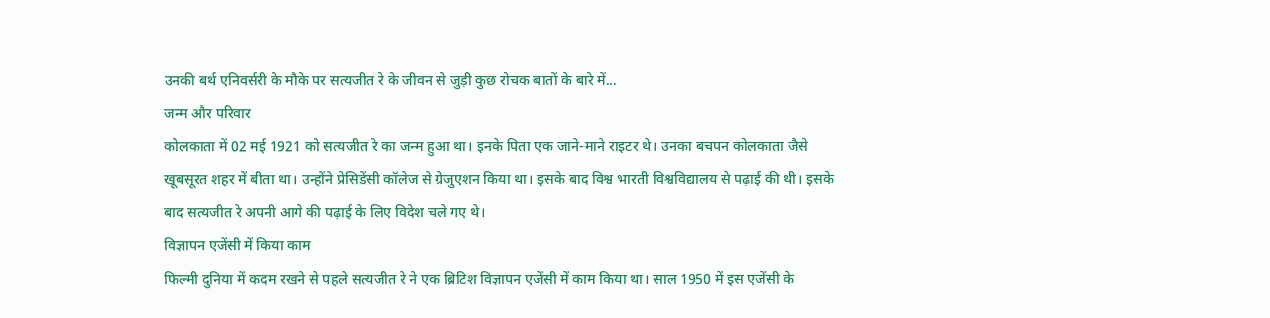उनकी बर्थ एनिवर्सरी के मौके पर सत्यजीत रे के जीवन से जुड़ी कुछ रोचक बातों के बारे में...
जन्म और परिवार
कोलकाता में 02 मई 1921 को सत्यजीत रे का जन्म हुआ था। इनके पिता एक जाने-माने राइटर थे। उनका बचपन कोलकाता जैसे खूबसूरत शहर में बीता था। उन्होंने प्रेसिडेंसी कॉलेज से ग्रेजुएशन किया था। इसके बाद विश्व भारती विश्वविद्यालय से पढ़ाई की थी। इसके बाद सत्यजीत रे अपनी आगे की पढ़ाई के लिए विदेश चले गए थे।
विज्ञापन एजेंसी में किया काम
फिल्मी दुनिया में कदम रखने से पहले सत्यजीत रे ने एक ब्रिटिश विज्ञापन एजेंसी में काम किया था। साल 1950 में इस एजेंसी के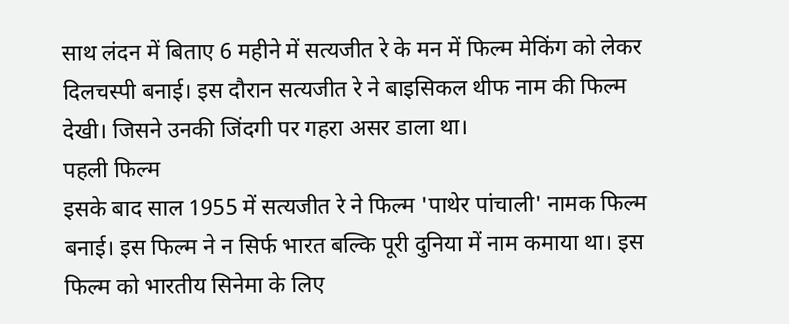साथ लंदन में बिताए 6 महीने में सत्यजीत रे के मन में फिल्म मेकिंग को लेकर दिलचस्पी बनाई। इस दौरान सत्यजीत रे ने बाइसिकल थीफ नाम की फिल्म देखी। जिसने उनकी जिंदगी पर गहरा असर डाला था।
पहली फिल्म
इसके बाद साल 1955 में सत्यजीत रे ने फिल्म 'पाथेर पांचाली' नामक फिल्म बनाई। इस फिल्म ने न सिर्फ भारत बल्कि पूरी दुनिया में नाम कमाया था। इस फिल्म को भारतीय सिनेमा के लिए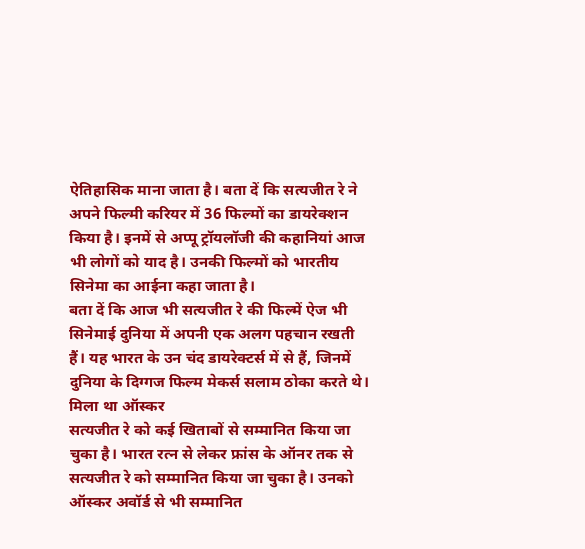ऐतिहासिक माना जाता है। बता दें कि सत्यजीत रे ने अपने फिल्मी करियर में 36 फिल्मों का डायरेक्शन किया है। इनमें से अप्पू ट्रॉयलॉजी की कहानियां आज भी लोगों को याद है। उनकी फिल्मों को भारतीय सिनेमा का आईना कहा जाता है।
बता दें कि आज भी सत्यजीत रे की फिल्में ऐज भी सिनेमाई दुनिया में अपनी एक अलग पहचान रखती हैं। यह भारत के उन चंद डायरेक्टर्स में से हैं, जिनमें दुनिया के दिग्गज फिल्म मेकर्स सलाम ठोका करते थे।
मिला था ऑस्कर
सत्यजीत रे को कई खिताबों से सम्मानित किया जा चुका है। भारत रत्न से लेकर फ्रांस के ऑनर तक से सत्यजीत रे को सम्मानित किया जा चुका है। उनको ऑस्कर अवॉर्ड से भी सम्मानित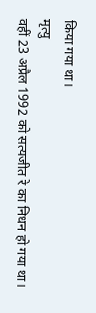किया गया था।
मृत्यु
वहीं 23 अप्रैल 1992 को सत्यजीत रे का निधन हो गया था।